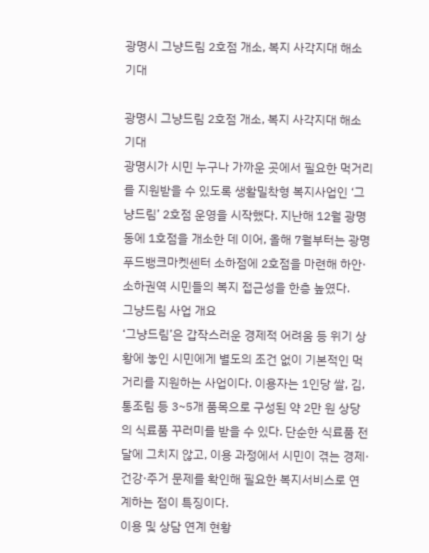광명시 그냥드림 2호점 개소, 복지 사각지대 해소 기대

광명시 그냥드림 2호점 개소, 복지 사각지대 해소 기대
광명시가 시민 누구나 가까운 곳에서 필요한 먹거리를 지원받을 수 있도록 생활밀착형 복지사업인 ‘그냥드림’ 2호점 운영을 시작했다. 지난해 12월 광명동에 1호점을 개소한 데 이어, 올해 7월부터는 광명푸드뱅크마켓센터 소하점에 2호점을 마련해 하안·소하권역 시민들의 복지 접근성을 한층 높였다.
그냥드림 사업 개요
‘그냥드림’은 갑작스러운 경제적 어려움 등 위기 상황에 놓인 시민에게 별도의 조건 없이 기본적인 먹거리를 지원하는 사업이다. 이용자는 1인당 쌀, 김, 통조림 등 3~5개 품목으로 구성된 약 2만 원 상당의 식료품 꾸러미를 받을 수 있다. 단순한 식료품 전달에 그치지 않고, 이용 과정에서 시민이 겪는 경제·건강·주거 문제를 확인해 필요한 복지서비스로 연계하는 점이 특징이다.
이용 및 상담 연계 현황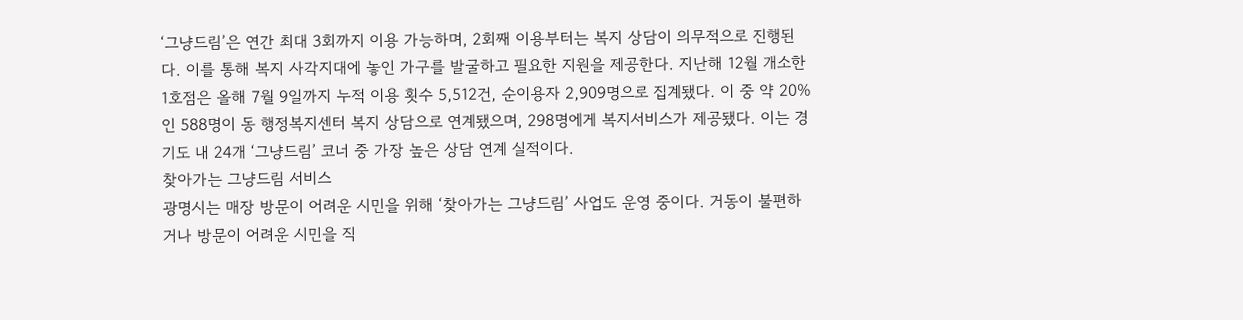‘그냥드림’은 연간 최대 3회까지 이용 가능하며, 2회째 이용부터는 복지 상담이 의무적으로 진행된다. 이를 통해 복지 사각지대에 놓인 가구를 발굴하고 필요한 지원을 제공한다. 지난해 12월 개소한 1호점은 올해 7월 9일까지 누적 이용 횟수 5,512건, 순이용자 2,909명으로 집계됐다. 이 중 약 20%인 588명이 동 행정복지센터 복지 상담으로 연계됐으며, 298명에게 복지서비스가 제공됐다. 이는 경기도 내 24개 ‘그냥드림’ 코너 중 가장 높은 상담 연계 실적이다.
찾아가는 그냥드림 서비스
광명시는 매장 방문이 어려운 시민을 위해 ‘찾아가는 그냥드림’ 사업도 운영 중이다. 거동이 불편하거나 방문이 어려운 시민을 직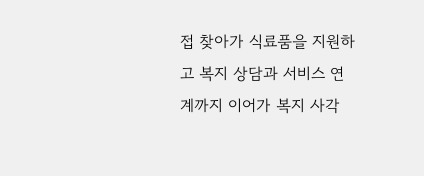접 찾아가 식료품을 지원하고 복지 상담과 서비스 연계까지 이어가 복지 사각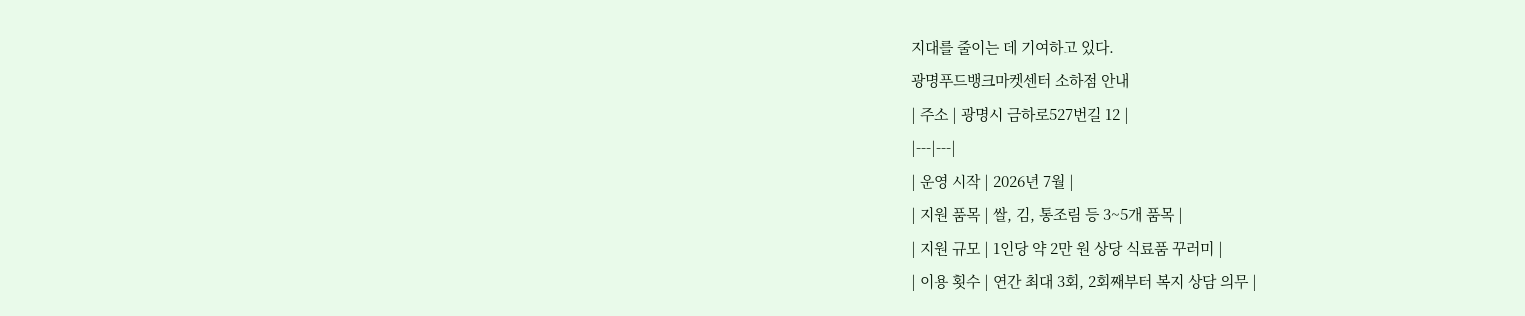지대를 줄이는 데 기여하고 있다.
광명푸드뱅크마켓센터 소하점 안내
| 주소 | 광명시 금하로527번길 12 |
|---|---|
| 운영 시작 | 2026년 7월 |
| 지원 품목 | 쌀, 김, 통조림 등 3~5개 품목 |
| 지원 규모 | 1인당 약 2만 원 상당 식료품 꾸러미 |
| 이용 횟수 | 연간 최대 3회, 2회째부터 복지 상담 의무 |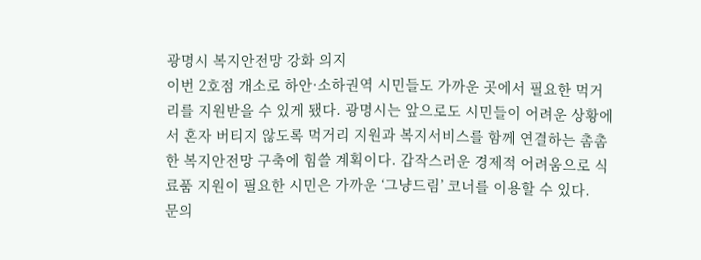광명시 복지안전망 강화 의지
이번 2호점 개소로 하안·소하권역 시민들도 가까운 곳에서 필요한 먹거리를 지원받을 수 있게 됐다. 광명시는 앞으로도 시민들이 어려운 상황에서 혼자 버티지 않도록 먹거리 지원과 복지서비스를 함께 연결하는 촘촘한 복지안전망 구축에 힘쓸 계획이다. 갑작스러운 경제적 어려움으로 식료품 지원이 필요한 시민은 가까운 ‘그냥드림’ 코너를 이용할 수 있다.
문의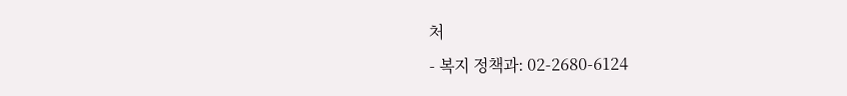처
- 복지 정책과: 02-2680-6124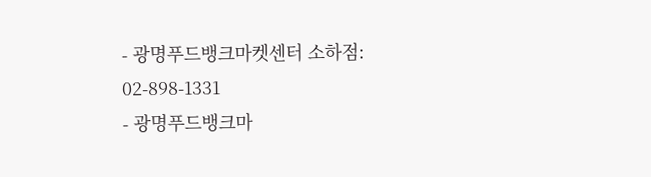- 광명푸드뱅크마켓센터 소하점: 02-898-1331
- 광명푸드뱅크마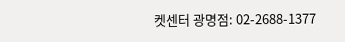켓센터 광명점: 02-2688-1377